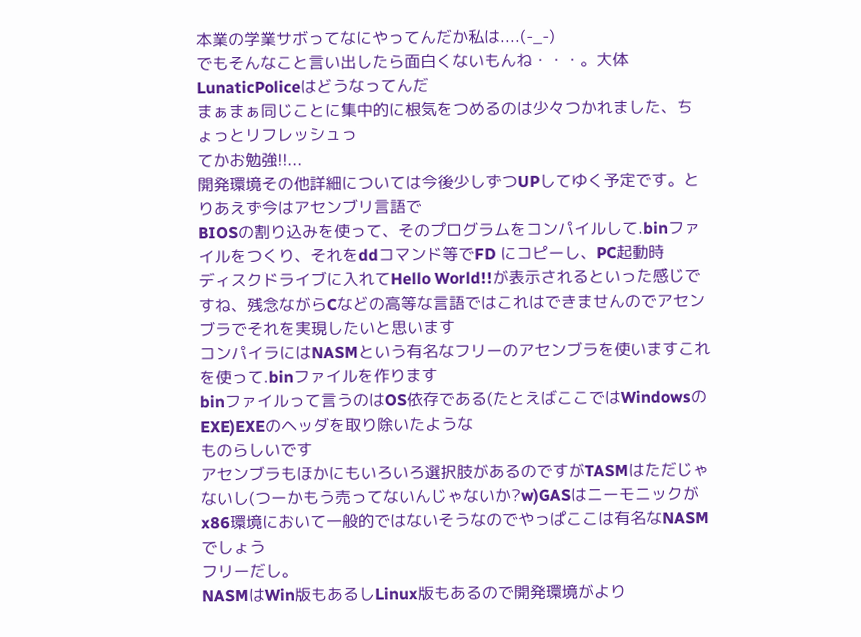本業の学業サボってなにやってんだか私は....(-_-)
でもそんなこと言い出したら面白くないもんね・・・。大体LunaticPoliceはどうなってんだ
まぁまぁ同じことに集中的に根気をつめるのは少々つかれました、ちょっとリフレッシュっ
てかお勉強!!...
開発環境その他詳細については今後少しずつUPしてゆく予定です。とりあえず今はアセンブリ言語で
BIOSの割り込みを使って、そのプログラムをコンパイルして.binファイルをつくり、それをddコマンド等でFD にコピーし、PC起動時
ディスクドライブに入れてHello World!!が表示されるといった感じですね、残念ながらCなどの高等な言語ではこれはできませんのでアセンブラでそれを実現したいと思います
コンパイラにはNASMという有名なフリーのアセンブラを使いますこれを使って.binファイルを作ります
binファイルって言うのはOS依存である(たとえばここではWindowsのEXE)EXEのヘッダを取り除いたような
ものらしいです
アセンブラもほかにもいろいろ選択肢があるのですがTASMはただじゃないし(つーかもう売ってないんじゃないか?w)GASはニーモニックがx86環境において一般的ではないそうなのでやっぱここは有名なNASMでしょう
フリーだし。
NASMはWin版もあるしLinux版もあるので開発環境がより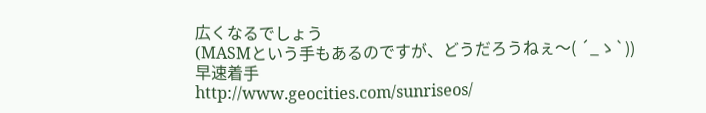広くなるでしょう
(MASMという手もあるのですが、どうだろうねぇ〜( ´_ゝ`))
早速着手
http://www.geocities.com/sunriseos/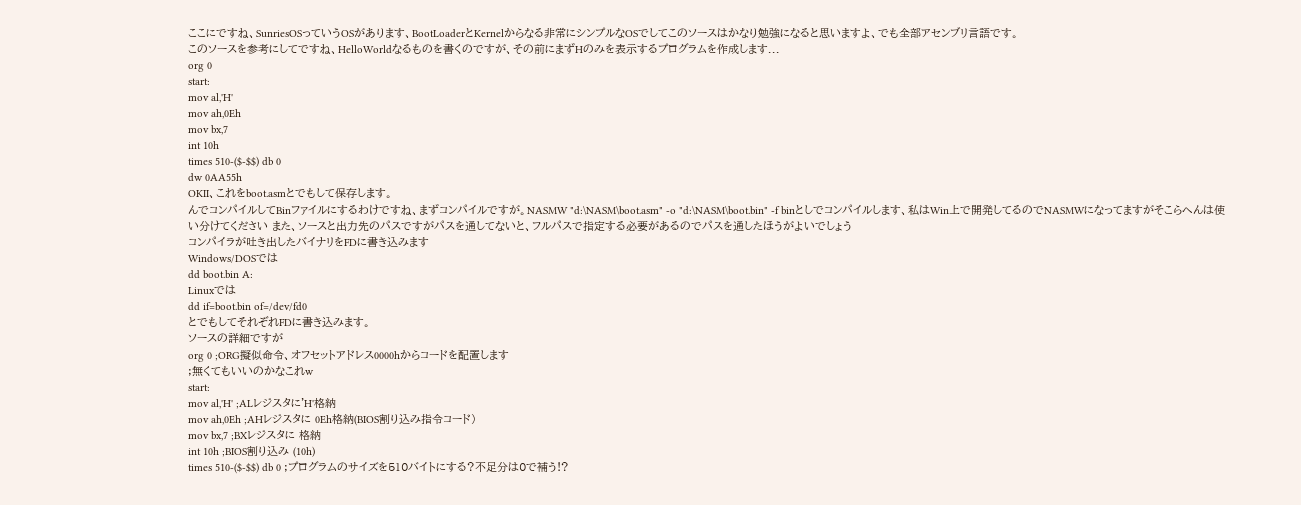ここにですね、SunriesOSっていうOSがあります、BootLoaderとKernelからなる非常にシンプルなOSでしてこのソースはかなり勉強になると思いますよ、でも全部アセンブリ言語です。
このソースを参考にしてですね、HelloWorldなるものを書くのですが、その前にまずHのみを表示するプログラムを作成します...
org 0
start:
mov al,'H'
mov ah,0Eh
mov bx,7
int 10h
times 510-($-$$) db 0
dw 0AA55h
OKII、これをboot.asmとでもして保存します。
んでコンパイルしてBinファイルにするわけですね、まずコンパイルですが。NASMW "d:\NASM\boot.asm" -o "d:\NASM\boot.bin" -f binとしでコンパイルします、私はWin上で開発してるのでNASMWになってますがそこらへんは使い分けてください また、ソースと出力先のパスですがパスを通してないと、フルパスで指定する必要があるのでパスを通したほうがよいでしょう
コンパイラが吐き出したバイナリをFDに書き込みます
Windows/DOSでは
dd boot.bin A:
Linuxでは
dd if=boot.bin of=/dev/fd0
とでもしてそれぞれFDに書き込みます。
ソースの詳細ですが
org 0 ;ORG擬似命令、オフセットアドレス0000hからコードを配置します
;無くてもいいのかなこれw
start:
mov al,'H' ;ALレジスタに'H'格納
mov ah,0Eh ;AHレジスタに 0Eh格納(BIOS割り込み指令コード)
mov bx,7 ;BXレジスタに 格納
int 10h ;BIOS割り込み (10h)
times 510-($-$$) db 0 ;プログラムのサイズを510バイトにする?不足分は0で補う!?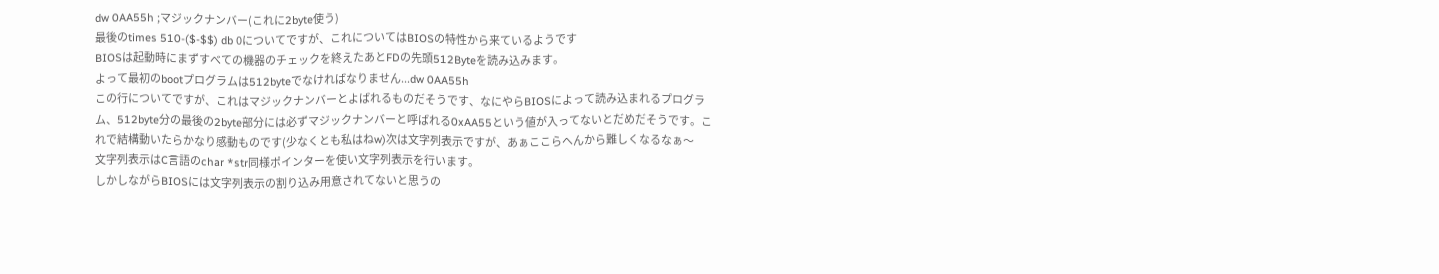dw 0AA55h ;マジックナンバー(これに2byte使う)
最後のtimes 510-($-$$) db 0についてですが、これについてはBIOSの特性から来ているようです
BIOSは起動時にまずすべての機器のチェックを終えたあとFDの先頭512Byteを読み込みます。
よって最初のbootプログラムは512byteでなければなりません...dw 0AA55h
この行についてですが、これはマジックナンバーとよばれるものだそうです、なにやらBIOSによって読み込まれるプログラム、512byte分の最後の2byte部分には必ずマジックナンバーと呼ばれる0xAA55という値が入ってないとだめだそうです。これで結構動いたらかなり感動ものです(少なくとも私はねw)次は文字列表示ですが、あぁここらへんから難しくなるなぁ〜
文字列表示はC言語のchar *str同様ポインターを使い文字列表示を行います。
しかしながらBIOSには文字列表示の割り込み用意されてないと思うの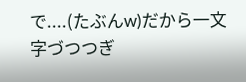で....(たぶんw)だから一文字づつつぎ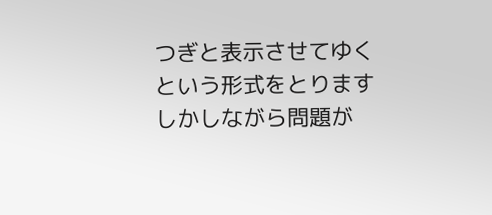つぎと表示させてゆくという形式をとります
しかしながら問題が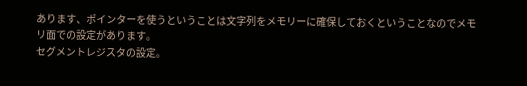あります、ポインターを使うということは文字列をメモリーに確保しておくということなのでメモリ面での設定があります。
セグメントレジスタの設定。